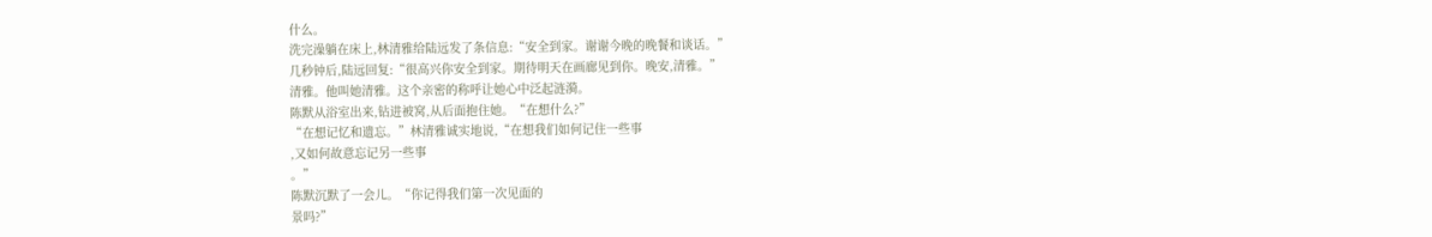什么。
洗完澡躺在床上,林清雅给陆远发了条信息:“安全到家。谢谢今晚的晚餐和谈话。”
几秒钟后,陆远回复:“很高兴你安全到家。期待明天在画廊见到你。晚安,清雅。”
清雅。他叫她清雅。这个亲密的称呼让她心中泛起涟漪。
陈默从浴室出来,钻进被窝,从后面抱住她。“在想什么?”
“在想记忆和遗忘。”林清雅诚实地说,“在想我们如何记住一些事
,又如何故意忘记另一些事
。”
陈默沉默了一会儿。“你记得我们第一次见面的
景吗?”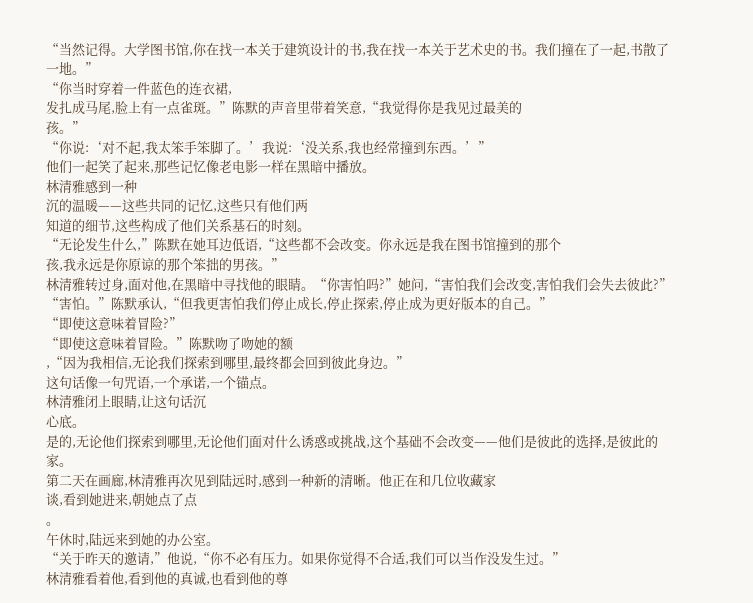“当然记得。大学图书馆,你在找一本关于建筑设计的书,我在找一本关于艺术史的书。我们撞在了一起,书散了一地。”
“你当时穿着一件蓝色的连衣裙,
发扎成马尾,脸上有一点雀斑。”陈默的声音里带着笑意,“我觉得你是我见过最美的
孩。”
“你说:‘对不起,我太笨手笨脚了。’我说:‘没关系,我也经常撞到东西。’”
他们一起笑了起来,那些记忆像老电影一样在黑暗中播放。
林清雅感到一种
沉的温暖——这些共同的记忆,这些只有他们两
知道的细节,这些构成了他们关系基石的时刻。
“无论发生什么,”陈默在她耳边低语,“这些都不会改变。你永远是我在图书馆撞到的那个
孩,我永远是你原谅的那个笨拙的男孩。”
林清雅转过身,面对他,在黑暗中寻找他的眼睛。“你害怕吗?”她问,“害怕我们会改变,害怕我们会失去彼此?”
“害怕。”陈默承认,“但我更害怕我们停止成长,停止探索,停止成为更好版本的自己。”
“即使这意味着冒险?”
“即使这意味着冒险。”陈默吻了吻她的额
,“因为我相信,无论我们探索到哪里,最终都会回到彼此身边。”
这句话像一句咒语,一个承诺,一个锚点。
林清雅闭上眼睛,让这句话沉
心底。
是的,无论他们探索到哪里,无论他们面对什么诱惑或挑战,这个基础不会改变——他们是彼此的选择,是彼此的家。
第二天在画廊,林清雅再次见到陆远时,感到一种新的清晰。他正在和几位收藏家
谈,看到她进来,朝她点了点
。
午休时,陆远来到她的办公室。
“关于昨天的邀请,”他说,“你不必有压力。如果你觉得不合适,我们可以当作没发生过。”
林清雅看着他,看到他的真诚,也看到他的尊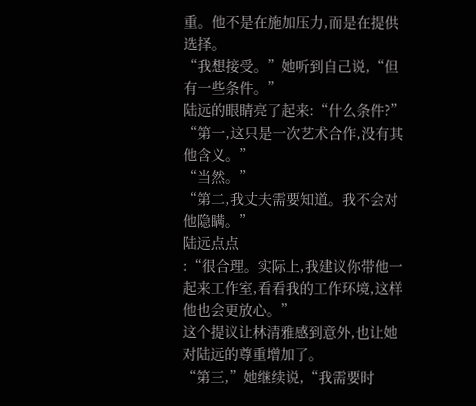重。他不是在施加压力,而是在提供选择。
“我想接受。”她听到自己说,“但有一些条件。”
陆远的眼睛亮了起来:“什么条件?”
“第一,这只是一次艺术合作,没有其他含义。”
“当然。”
“第二,我丈夫需要知道。我不会对他隐瞒。”
陆远点点
:“很合理。实际上,我建议你带他一起来工作室,看看我的工作环境,这样他也会更放心。”
这个提议让林清雅感到意外,也让她对陆远的尊重增加了。
“第三,”她继续说,“我需要时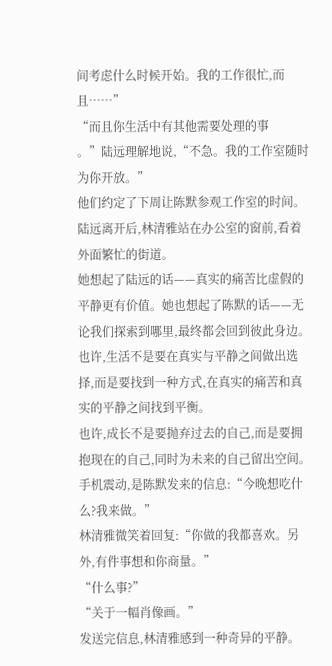间考虑什么时候开始。我的工作很忙,而且……”
“而且你生活中有其他需要处理的事
。”陆远理解地说,“不急。我的工作室随时为你开放。”
他们约定了下周让陈默参观工作室的时间。陆远离开后,林清雅站在办公室的窗前,看着外面繁忙的街道。
她想起了陆远的话——真实的痛苦比虚假的平静更有价值。她也想起了陈默的话——无论我们探索到哪里,最终都会回到彼此身边。
也许,生活不是要在真实与平静之间做出选择,而是要找到一种方式,在真实的痛苦和真实的平静之间找到平衡。
也许,成长不是要抛弃过去的自己,而是要拥抱现在的自己,同时为未来的自己留出空间。
手机震动,是陈默发来的信息:“今晚想吃什么?我来做。”
林清雅微笑着回复:“你做的我都喜欢。另外,有件事想和你商量。”
“什么事?”
“关于一幅肖像画。”
发送完信息,林清雅感到一种奇异的平静。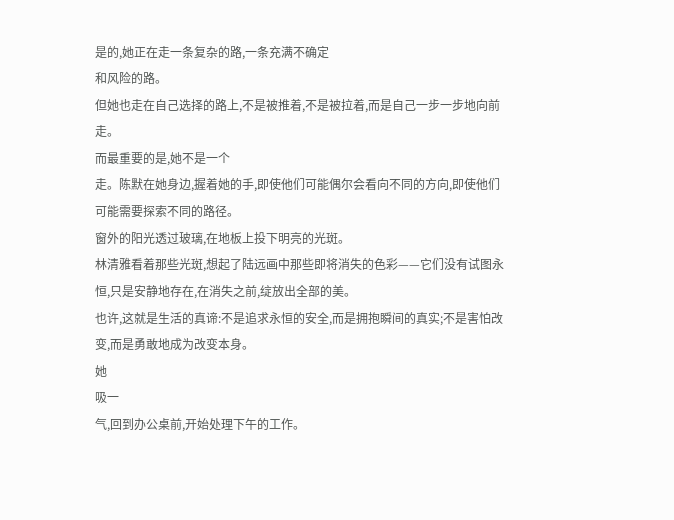是的,她正在走一条复杂的路,一条充满不确定
和风险的路。
但她也走在自己选择的路上,不是被推着,不是被拉着,而是自己一步一步地向前走。
而最重要的是,她不是一个
走。陈默在她身边,握着她的手,即使他们可能偶尔会看向不同的方向,即使他们可能需要探索不同的路径。
窗外的阳光透过玻璃,在地板上投下明亮的光斑。
林清雅看着那些光斑,想起了陆远画中那些即将消失的色彩——它们没有试图永恒,只是安静地存在,在消失之前,绽放出全部的美。
也许,这就是生活的真谛:不是追求永恒的安全,而是拥抱瞬间的真实;不是害怕改变,而是勇敢地成为改变本身。
她
吸一
气,回到办公桌前,开始处理下午的工作。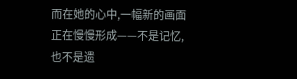而在她的心中,一幅新的画面正在慢慢形成——不是记忆,也不是遗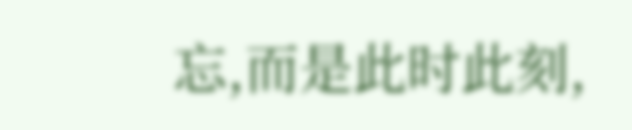忘,而是此时此刻,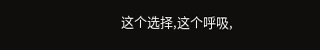这个选择,这个呼吸,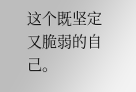这个既坚定又脆弱的自己。